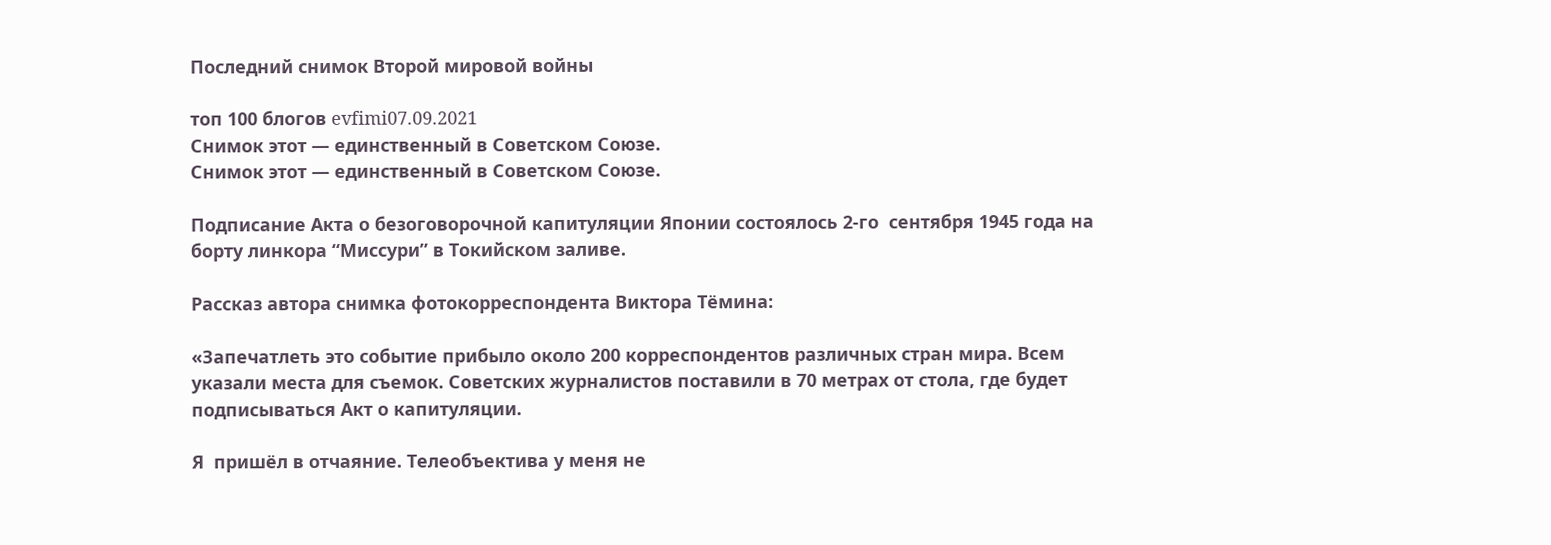Последний снимок Второй мировой войны

топ 100 блогов evfimi07.09.2021
Снимок этот — единственный в Советском Союзе.
Снимок этот — единственный в Советском Союзе.

Подписание Акта о безоговорочной капитуляции Японии состоялось 2-го  сентября 1945 года на борту линкора “Миссури” в Токийском заливе.

Рассказ автора снимка фотокорреспондента Виктора Тёмина:

«Запечатлеть это событие прибыло около 200 корреспондентов различных стран мира. Всем указали места для съемок. Советских журналистов поставили в 70 метрах от стола, где будет подписываться Акт о капитуляции.

Я  пришёл в отчаяние. Телеобъектива у меня не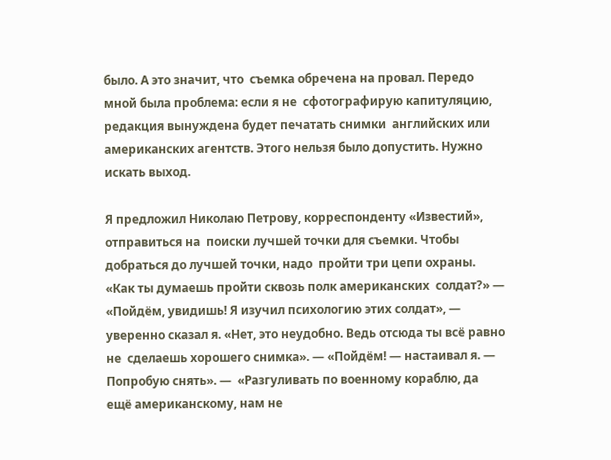было. А это значит, что  съемка обречена на провал. Передо мной была проблема: если я не  сфотографирую капитуляцию, редакция вынуждена будет печатать снимки  английских или американских агентств. Этого нельзя было допустить. Нужно  искать выход.

Я предложил Николаю Петрову, корреспонденту «Известий», отправиться на  поиски лучшей точки для съемки. Чтобы добраться до лучшей точки, надо  пройти три цепи охраны. «Как ты думаешь пройти сквозь полк американских  солдат?» — «Пойдём, увидишь! Я изучил психологию этих солдат», —  уверенно сказал я. «Нет, это неудобно. Ведь отсюда ты всё равно не  сделаешь хорошего снимка». — «Пойдём! — настаивал я. — Попробую снять». —  «Разгуливать по военному кораблю, да ещё американскому, нам не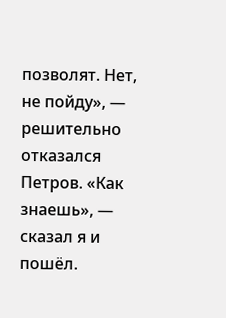позволят. Нет, не пойду», — решительно отказался Петров. «Как знаешь», —  сказал я и пошёл.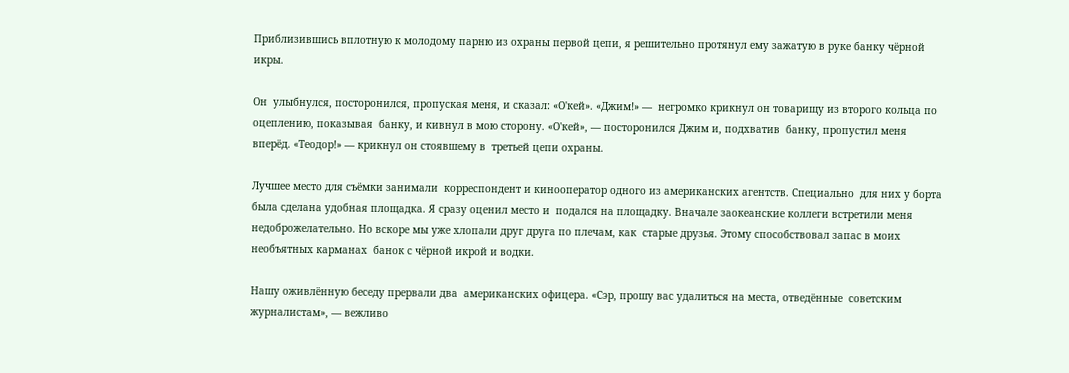Приблизившись вплотную к молодому парню из охраны первой цепи, я решительно протянул ему зажатую в руке банку чёрной икры.

Он  улыбнулся, посторонился, пропуская меня, и сказал: «О'кей». «Джим!» —  негромко крикнул он товарищу из второго кольца по оцеплению, показывая  банку, и кивнул в мою сторону. «О'кей», — посторонился Джим и, подхватив  банку, пропустил меня вперёд. «Теодор!» — крикнул он стоявшему в  третьей цепи охраны.

Лучшее место для съёмки занимали  корреспондент и кинооператор одного из американских агентств. Специально  для них у борта была сделана удобная площадка. Я сразу оценил место и  подался на площадку. Вначале заокеанские коллеги встретили меня  недоброжелательно. Но вскоре мы уже хлопали друг друга по плечам, как  старые друзья. Этому способствовал запас в моих необъятных карманах  банок с чёрной икрой и водки.

Нашу оживлённую беседу прервали два  американских офицера. «Сэр, прошу вас удалиться на места, отведённые  советским журналистам», — вежливо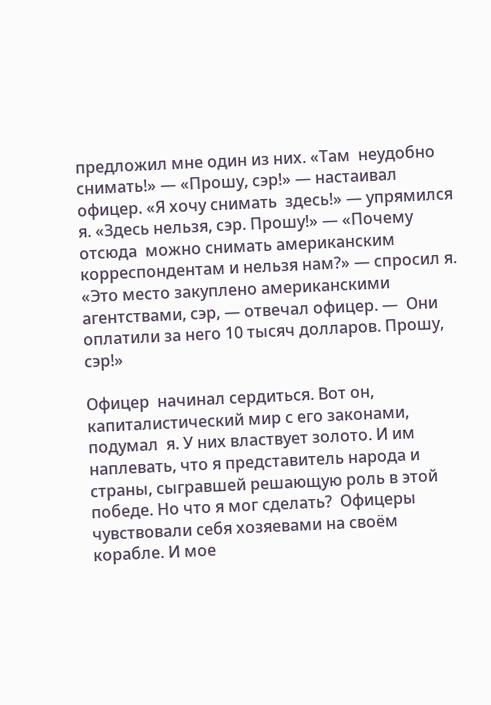предложил мне один из них. «Там  неудобно снимать!» — «Прошу, сэр!» — настаивал офицер. «Я хочу снимать  здесь!» — упрямился я. «Здесь нельзя, сэр. Прошу!» — «Почему отсюда  можно снимать американским корреспондентам и нельзя нам?» — спросил я.  «Это место закуплено американскими агентствами, сэр, — отвечал офицер. —  Они оплатили за него 10 тысяч долларов. Прошу, сэр!»

Офицер  начинал сердиться. Вот он, капиталистический мир с его законами, подумал  я. У них властвует золото. И им наплевать, что я представитель народа и  страны, сыгравшей решающую роль в этой победе. Но что я мог сделать?  Офицеры чувствовали себя хозяевами на своём корабле. И мое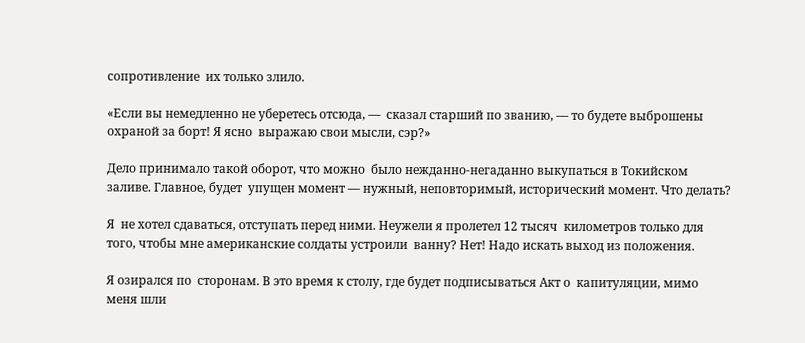сопротивление  их только злило.

«Если вы немедленно не уберетесь отсюда, —  сказал старший по званию, — то будете выброшены охраной за борт! Я ясно  выражаю свои мысли, сэр?»

Дело принимало такой оборот, что можно  было нежданно-негаданно выкупаться в Токийском заливе. Главное, будет  упущен момент — нужный, неповторимый, исторический момент. Что делать?

Я  не хотел сдаваться, отступать перед ними. Неужели я пролетел 12 тысяч  километров только для того, чтобы мне американские солдаты устроили  ванну? Нет! Надо искать выход из положения.

Я озирался по  сторонам. В это время к столу, где будет подписываться Акт о  капитуляции, мимо меня шли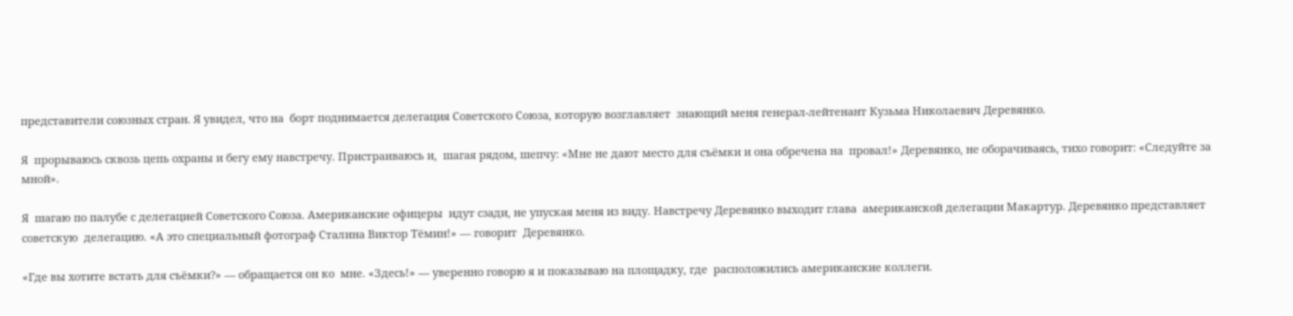представители союзных стран. Я увидел, что на  борт поднимается делегация Советского Союза, которую возглавляет  знающий меня генерал-лейтенант Кузьма Николаевич Деревянко.

Я  прорываюсь сквозь цепь охраны и бегу ему навстречу. Пристраиваюсь и,  шагая рядом, шепчу: «Мне не дают место для съёмки и она обречена на  провал!» Деревянко, не оборачиваясь, тихо говорит: «Следуйте за мной».

Я  шагаю по палубе с делегацией Советского Союза. Американские офицеры  идут сзади, не упуская меня из виду. Навстречу Деревянко выходит глава  американской делегации Макартур. Деревянко представляет советскую  делегацию. «А это специальный фотограф Сталина Виктор Тёмин!» — говорит  Деревянко.

«Где вы хотите встать для съёмки?» — обращается он ко  мне. «Здесь!» — уверенно говорю я и показываю на площадку, где  расположились американские коллеги.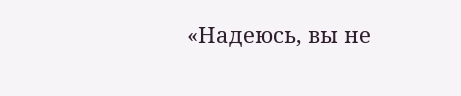«Надеюсь, вы не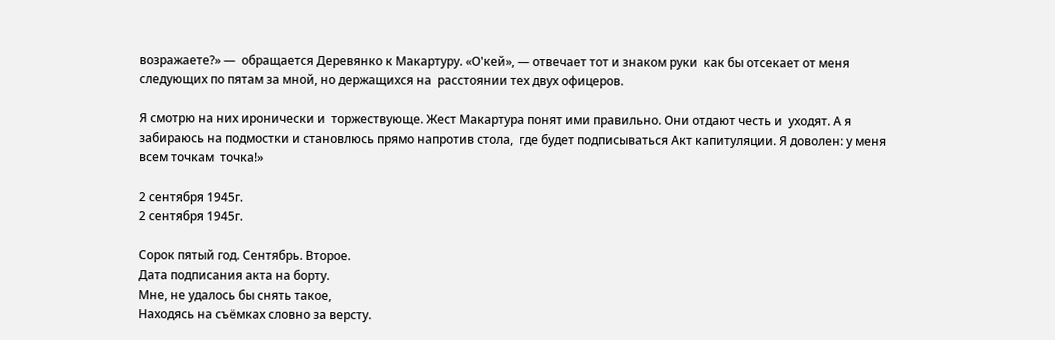возражаете?» —  обращается Деревянко к Макартуру. «О'кей», — отвечает тот и знаком руки  как бы отсекает от меня следующих по пятам за мной, но держащихся на  расстоянии тех двух офицеров.

Я смотрю на них иронически и  торжествующе. Жест Макартура понят ими правильно. Они отдают честь и  уходят. А я забираюсь на подмостки и становлюсь прямо напротив стола,  где будет подписываться Акт капитуляции. Я доволен: у меня всем точкам  точка!»

2 сентября 1945г.
2 сентября 1945г.

Сорок пятый год. Сентябрь. Второе.
Дата подписания акта на борту.
Мне, не удалось бы снять такое,
Находясь на съёмках словно за версту.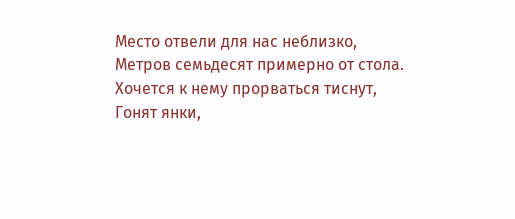Место отвели для нас неблизко,
Метров семьдесят примерно от стола.
Хочется к нему прорваться тиснут,
Гонят янки,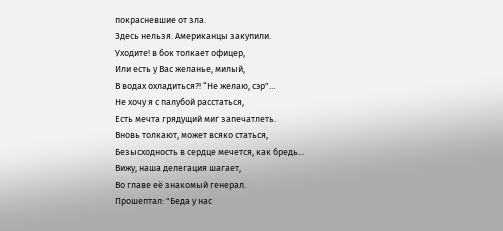покрасневшие от зла.
Здесь нельзя. Американцы закупили.
Уходите! в бок толкает офицер,
Или есть у Вас желанье, милый,
В водах охладиться?! “Не желаю, сэр"…
Не хочу я с палубой расстаться,
Есть мечта грядущий миг запечатлеть.
Вновь толкают, может всяко статься,
Безысходность в сердце мечется, как бредь...
Вижу, наша делегация шагает,
Во главе её знакомый генерал.
Прошептал: "Беда у нас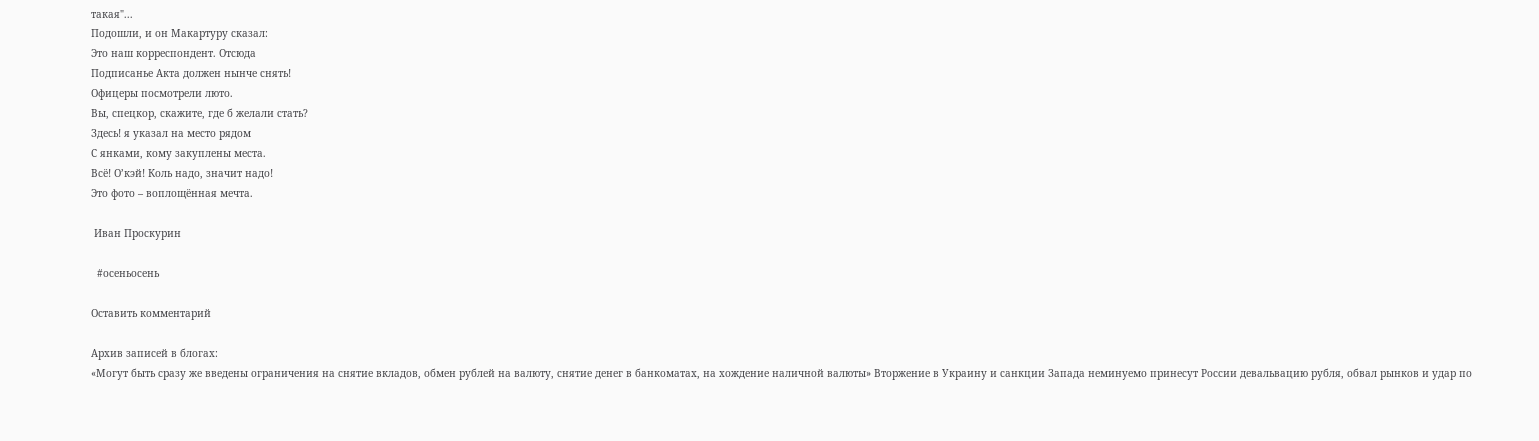такая"...
Подошли, и он Макартуру сказал:
Это наш корреспондент. Отсюда
Подписанье Акта должен нынче снять!
Офицеры посмотрели люто.
Вы, спецкор, скажите, где б желали стать?
Здесь! я указал на место рядом
С янками, кому закуплены места.
Всё! О’кэй! Коль надо, значит надо!
Это фото – воплощённая мечта.

 Иван Проскурин

  #осеньосень

Оставить комментарий

Архив записей в блогах:
«Могут быть сразу же введены ограничения на снятие вкладов, обмен рублей на валюту, снятие денег в банкоматах, на хождение наличной валюты» Вторжение в Украину и санкции Запада неминуемо принесут России девальвацию рубля, обвал рынков и удар по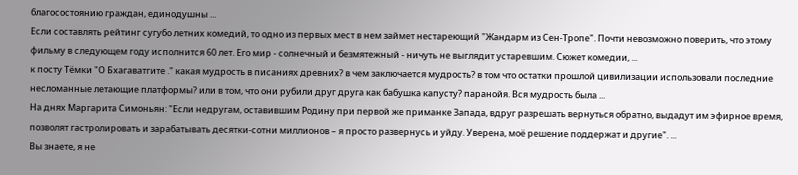благосостоянию граждан, единодушны ...
Если составлять рейтинг сугубо летних комедий, то одно из первых мест в нем займет нестареющий "Жандарм из Сен-Тропе". Почти невозможно поверить, что этому фильму в следующем году исполнится 60 лет. Его мир - солнечный и безмятежный - ничуть не выглядит устаревшим. Сюжет комедии, ...
к посту Тёмки "О Бхагаватгите ." какая мудрость в писаниях древних? в чем заключается мудрость? в том что остатки прошлой цивилизации использовали последние несломанные летающие платформы? или в том, что они рубили друг друга как бабушка капусту? паранойя. Вся мудрость была ...
На днях Маргарита Симоньян: "Если недругам, оставившим Родину при первой же приманке Запада, вдруг разрешать вернуться обратно, выдадут им эфирное время, позволят гастролировать и зарабатывать десятки-сотни миллионов – я просто развернусь и уйду. Уверена, моё решение поддержат и другие". ...
Вы знаете, я не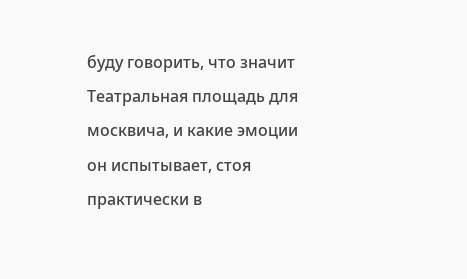буду говорить, что значит Театральная площадь для москвича, и какие эмоции он испытывает, стоя практически в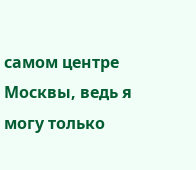самом центре Москвы, ведь я могу только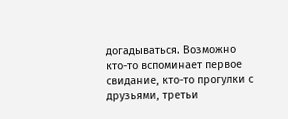догадываться. Возможно кто-то вспоминает первое свидание, кто-то прогулки с друзьями, третьи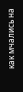как мчались на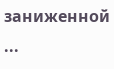заниженной ...